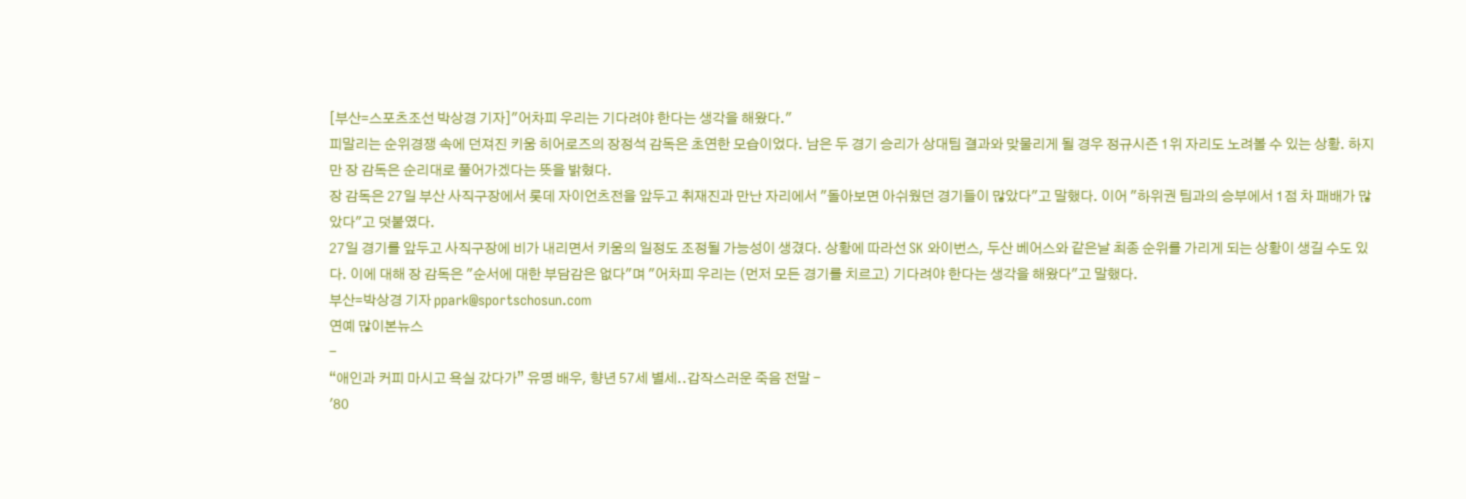[부산=스포츠조선 박상경 기자]"어차피 우리는 기다려야 한다는 생각을 해왔다."
피말리는 순위경쟁 속에 던져진 키움 히어로즈의 장정석 감독은 초연한 모습이었다. 남은 두 경기 승리가 상대팀 결과와 맞물리게 될 경우 정규시즌 1위 자리도 노려볼 수 있는 상황. 하지만 장 감독은 순리대로 풀어가겠다는 뜻을 밝혔다.
장 감독은 27일 부산 사직구장에서 롯데 자이언츠전을 앞두고 취재진과 만난 자리에서 "돌아보면 아쉬웠던 경기들이 많았다"고 말했다. 이어 "하위권 팀과의 승부에서 1점 차 패배가 많았다"고 덧붙였다.
27일 경기를 앞두고 사직구장에 비가 내리면서 키움의 일정도 조정될 가능성이 생겼다. 상황에 따라선 SK 와이번스, 두산 베어스와 같은날 최종 순위를 가리게 되는 상황이 생길 수도 있다. 이에 대해 장 감독은 "순서에 대한 부담감은 없다"며 "어차피 우리는 (먼저 모든 경기를 치르고) 기다려야 한다는 생각을 해왔다"고 말했다.
부산=박상경 기자 ppark@sportschosun.com
연예 많이본뉴스
-
“애인과 커피 마시고 욕실 갔다가” 유명 배우, 향년 57세 별세..갑작스러운 죽음 전말 -
'80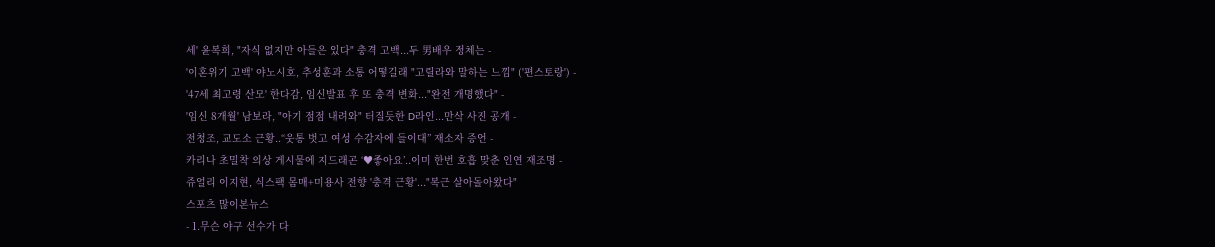세' 윤복희, "자식 없지만 아들은 있다" 충격 고백...두 男배우 정체는 -
'이혼위기 고백' 야노시호, 추성훈과 소통 어떻길래 "고릴라와 말하는 느낌" ('편스토랑') -
'47세 최고령 산모' 한다감, 임신발표 후 또 충격 변화..."완전 개명했다" -
'임신 8개월' 남보라, "아기 점점 내려와" 터질듯한 D라인...만삭 사진 공개 -
전청조, 교도소 근황..“웃통 벗고 여성 수감자에 들이대” 재소자 증언 -
카리나 초밀착 의상 게시물에 지드래곤 ‘♥좋아요’..이미 한번 호흡 맞춘 인연 재조명 -
쥬얼리 이지현, 식스팩 몸매+미용사 전향 '충격 근황'..."복근 살아돌아왔다"
스포츠 많이본뉴스
- 1.무슨 야구 선수가 다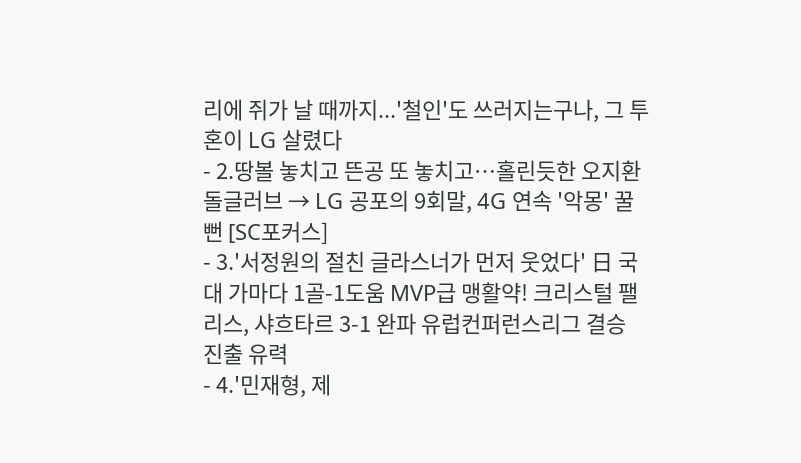리에 쥐가 날 때까지...'철인'도 쓰러지는구나, 그 투혼이 LG 살렸다
- 2.땅볼 놓치고 뜬공 또 놓치고…홀린듯한 오지환 돌글러브 → LG 공포의 9회말, 4G 연속 '악몽' 꿀뻔 [SC포커스]
- 3.'서정원의 절친 글라스너가 먼저 웃었다' 日 국대 가마다 1골-1도움 MVP급 맹활약! 크리스털 팰리스, 샤흐타르 3-1 완파 유럽컨퍼런스리그 결승 진출 유력
- 4.'민재형, 제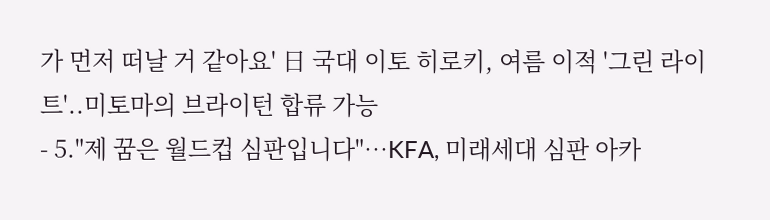가 먼저 떠날 거 같아요' 日 국대 이토 히로키, 여름 이적 '그린 라이트'..미토마의 브라이턴 합류 가능
- 5."제 꿈은 월드컵 심판입니다"…KFA, 미래세대 심판 아카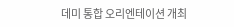데미 통합 오리엔테이션 개최